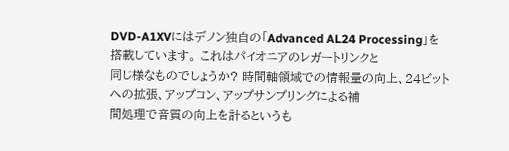DVD-A1XVにはデノン独自の「Advanced AL24 Processing」を搭載しています。 これはパイオニアのレガートリンクと
同じ様なものでしょうか? 時間軸領域での情報量の向上、24ビットへの拡張、アップコン、アップサンプリングによる補
間処理で音質の向上を計るというも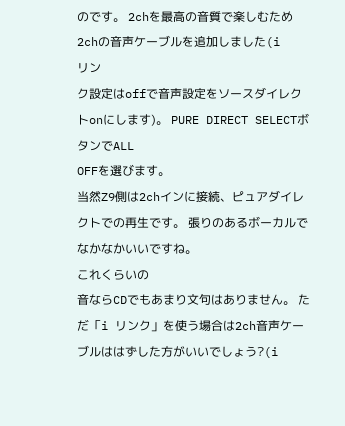のです。 2chを最高の音質で楽しむため2chの音声ケーブルを追加しました(i
リン
ク設定はoffで音声設定をソースダイレクトonにします)。 PURE DIRECT SELECTボタンでALL
OFFを選びます。
当然Z9側は2chインに接続、ピュアダイレクトでの再生です。 張りのあるボーカルでなかなかいいですね。
これくらいの
音ならCDでもあまり文句はありません。 ただ「i リンク」を使う場合は2ch音声ケーブルははずした方がいいでしょう?(i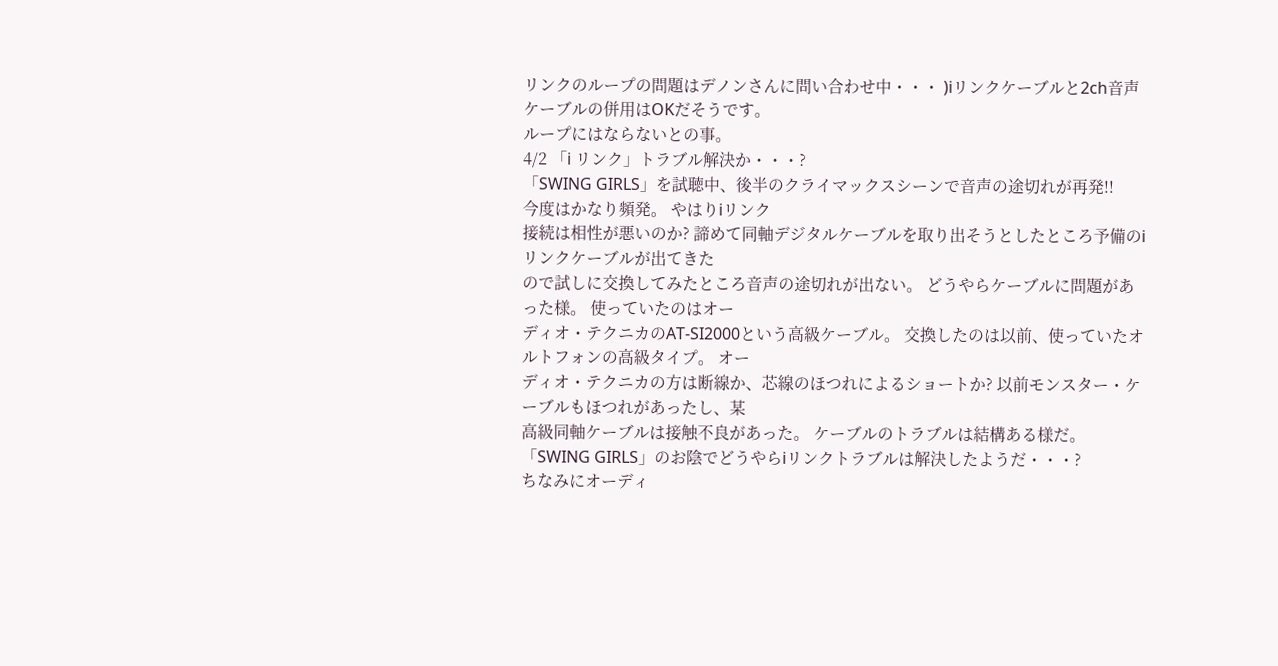リンクのループの問題はデノンさんに問い合わせ中・・・ )iリンクケーブルと2ch音声ケーブルの併用はOKだそうです。
ループにはならないとの事。
4/2 「i リンク」トラブル解決か・・・?
「SWING GIRLS」を試聴中、後半のクライマックスシーンで音声の途切れが再発!!
今度はかなり頻発。 やはりiリンク
接続は相性が悪いのか? 諦めて同軸デジタルケーブルを取り出そうとしたところ予備のiリンクケーブルが出てきた
ので試しに交換してみたところ音声の途切れが出ない。 どうやらケーブルに問題があった様。 使っていたのはオー
ディオ・テクニカのAT-SI2000という高級ケーブル。 交換したのは以前、使っていたオルトフォンの高級タイプ。 オー
ディオ・テクニカの方は断線か、芯線のほつれによるショートか? 以前モンスター・ケーブルもほつれがあったし、某
高級同軸ケーブルは接触不良があった。 ケーブルのトラブルは結構ある様だ。
「SWING GIRLS」のお陰でどうやらiリンクトラブルは解決したようだ・・・?
ちなみにオーディ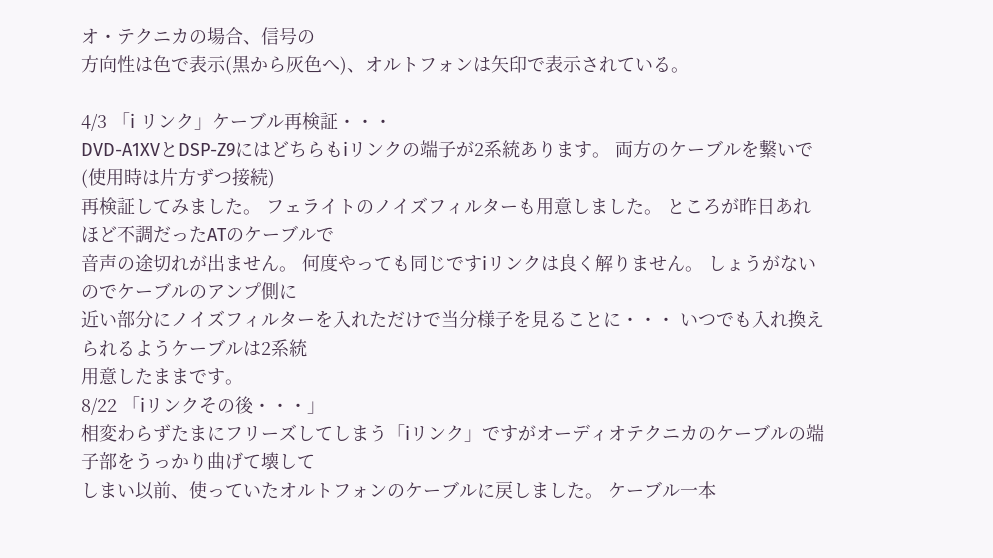オ・テクニカの場合、信号の
方向性は色で表示(黒から灰色へ)、オルトフォンは矢印で表示されている。

4/3 「i リンク」ケーブル再検証・・・
DVD-A1XVとDSP-Z9にはどちらもiリンクの端子が2系統あります。 両方のケーブルを繋いで(使用時は片方ずつ接続)
再検証してみました。 フェライトのノイズフィルターも用意しました。 ところが昨日あれほど不調だったATのケーブルで
音声の途切れが出ません。 何度やっても同じですiリンクは良く解りません。 しょうがないのでケーブルのアンプ側に
近い部分にノイズフィルターを入れただけで当分様子を見ることに・・・ いつでも入れ換えられるようケーブルは2系統
用意したままです。
8/22 「iリンクその後・・・」
相変わらずたまにフリーズしてしまう「iリンク」ですがオーディオテクニカのケーブルの端子部をうっかり曲げて壊して
しまい以前、使っていたオルトフォンのケーブルに戻しました。 ケーブル一本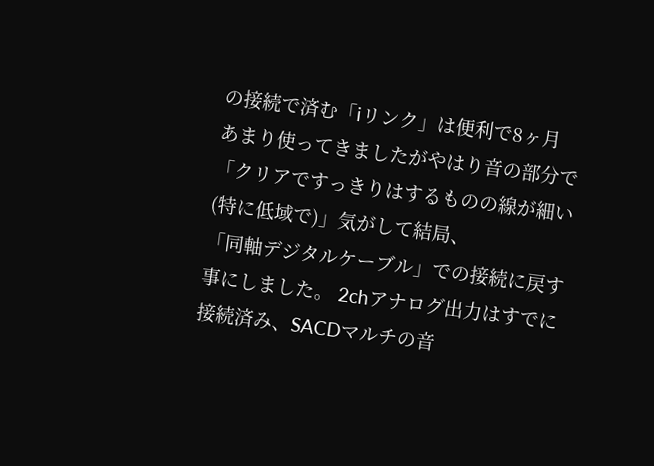の接続で済む「iリンク」は便利で8ヶ月
あまり使ってきましたがやはり音の部分で「クリアですっきりはするものの線が細い(特に低域で)」気がして結局、
「同軸デジタルケーブル」での接続に戻す事にしました。 2chアナログ出力はすでに接続済み、SACDマルチの音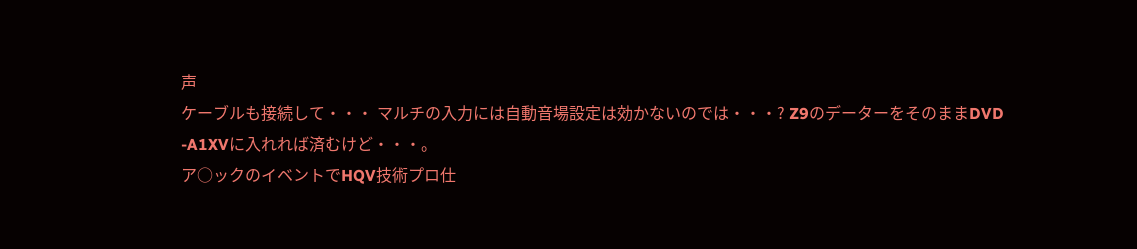声
ケーブルも接続して・・・ マルチの入力には自動音場設定は効かないのでは・・・? Z9のデーターをそのままDVD
-A1XVに入れれば済むけど・・・。
ア○ックのイベントでHQV技術プロ仕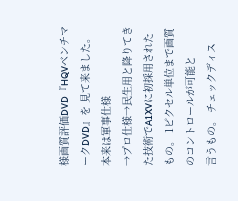様画質評価DVD『HQVベンチマークDVD』を 見て来ました。 本来は軍事仕様
→プロ仕様→民生用と降りてきた技術でA1XVに初採用されたもの。 1ピクセル単位まで画質のコントロールが可能と
言うもの。 チェックディス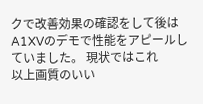クで改善効果の確認をして後はA1XVのデモで性能をアピールしていました。 現状ではこれ
以上画質のいい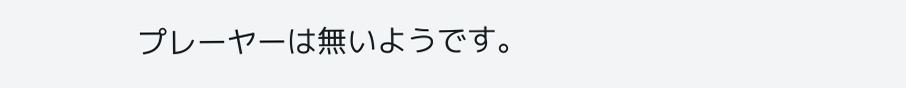プレーヤーは無いようです。